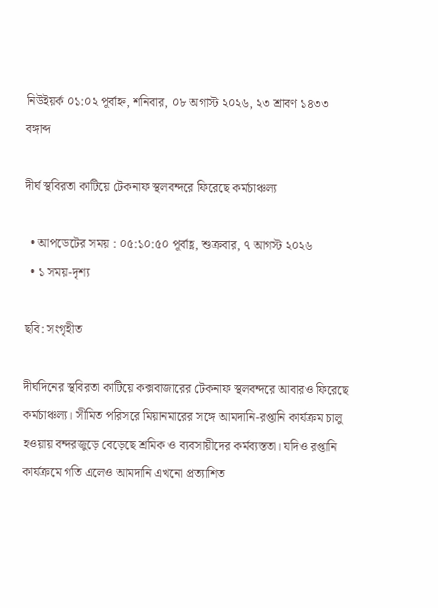নিউইয়র্ক ০১:০২ পূর্বাহ্ন, শনিবার, ০৮ অগাস্ট ২০২৬, ২৩ শ্রাবণ ১৪৩৩ বঙ্গাব্দ

দীর্ঘ স্থবিরতা কাটিয়ে টেকনাফ স্থলবন্দরে ফিরেছে কর্মচাঞ্চল্য

  • আপডেটের সময় : ০৫:১০:৫০ পূর্বাহ্ণ, শুক্রবার, ৭ আগস্ট ২০২৬
  • ১ সময়-দৃশ্য

ছবি: সংগৃহীত

দীর্ঘদিনের স্থবিরতা কাটিয়ে কক্সবাজারের টেকনাফ স্থলবন্দরে আবারও ফিরেছে কর্মচাঞ্চল্য। সীমিত পরিসরে মিয়ানমারের সঙ্গে আমদানি-রপ্তানি কার্যক্রম চালু হওয়ায় বন্দরজুড়ে বেড়েছে শ্রমিক ও ব্যবসায়ীদের কর্মব্যস্ততা। যদিও রপ্তানি কার্যক্রমে গতি এলেও আমদানি এখনো প্রত্যাশিত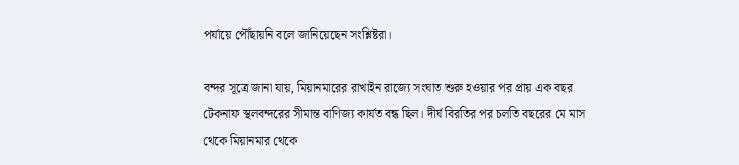পর্যায়ে পৌঁছায়নি বলে জানিয়েছেন সংশ্লিষ্টরা।

বন্দর সূত্রে জানা যায়, মিয়ানমারের রাখাইন রাজ্যে সংঘাত শুরু হওয়ার পর প্রায় এক বছর টেকনাফ স্থলবন্দরের সীমান্ত বাণিজ্য কার্যত বন্ধ ছিল। দীর্ঘ বিরতির পর চলতি বছরের মে মাস থেকে মিয়ানমার থেকে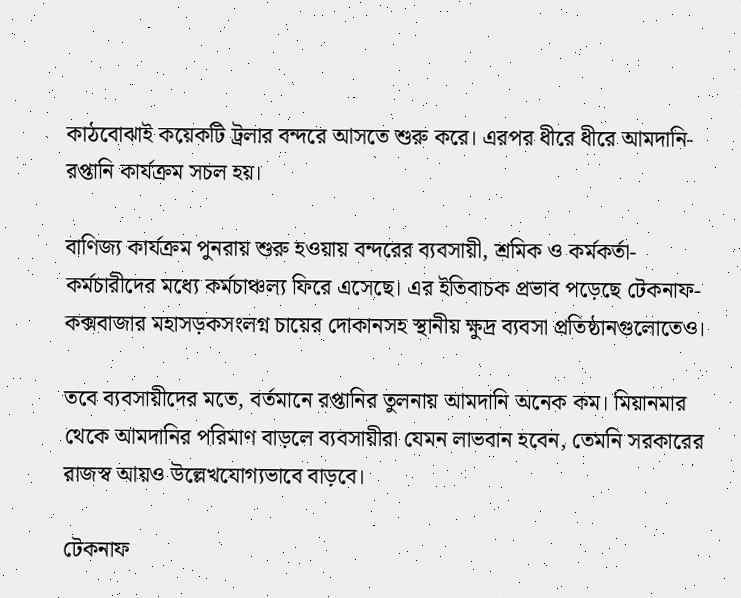কাঠবোঝাই কয়েকটি ট্রলার বন্দরে আসতে শুরু করে। এরপর ধীরে ধীরে আমদানি-রপ্তানি কার্যক্রম সচল হয়।

বাণিজ্য কার্যক্রম পুনরায় শুরু হওয়ায় বন্দরের ব্যবসায়ী, শ্রমিক ও কর্মকর্তা-কর্মচারীদের মধ্যে কর্মচাঞ্চল্য ফিরে এসেছে। এর ইতিবাচক প্রভাব পড়েছে টেকনাফ-কক্সবাজার মহাসড়কসংলগ্ন চায়ের দোকানসহ স্থানীয় ক্ষুদ্র ব্যবসা প্রতিষ্ঠানগুলোতেও।

তবে ব্যবসায়ীদের মতে, বর্তমানে রপ্তানির তুলনায় আমদানি অনেক কম। মিয়ানমার থেকে আমদানির পরিমাণ বাড়লে ব্যবসায়ীরা যেমন লাভবান হবেন, তেমনি সরকারের রাজস্ব আয়ও উল্লেখযোগ্যভাবে বাড়বে।

টেকনাফ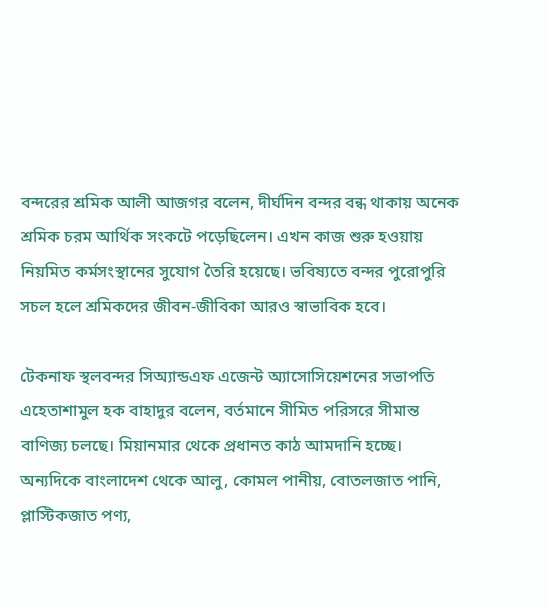বন্দরের শ্রমিক আলী আজগর বলেন, দীর্ঘদিন বন্দর বন্ধ থাকায় অনেক শ্রমিক চরম আর্থিক সংকটে পড়েছিলেন। এখন কাজ শুরু হওয়ায় নিয়মিত কর্মসংস্থানের সুযোগ তৈরি হয়েছে। ভবিষ্যতে বন্দর পুরোপুরি সচল হলে শ্রমিকদের জীবন-জীবিকা আরও স্বাভাবিক হবে।

টেকনাফ স্থলবন্দর সিঅ্যান্ডএফ এজেন্ট অ্যাসোসিয়েশনের সভাপতি এহেতাশামুল হক বাহাদুর বলেন, বর্তমানে সীমিত পরিসরে সীমান্ত বাণিজ্য চলছে। মিয়ানমার থেকে প্রধানত কাঠ আমদানি হচ্ছে। অন্যদিকে বাংলাদেশ থেকে আলু, কোমল পানীয়, বোতলজাত পানি, প্লাস্টিকজাত পণ্য,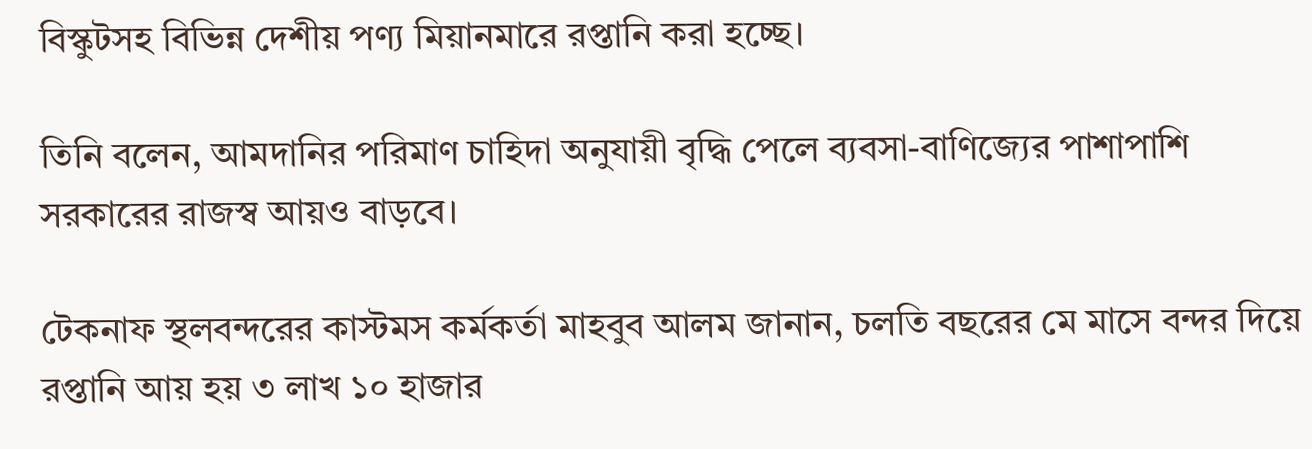বিস্কুটসহ বিভিন্ন দেশীয় পণ্য মিয়ানমারে রপ্তানি করা হচ্ছে।

তিনি বলেন, আমদানির পরিমাণ চাহিদা অনুযায়ী বৃদ্ধি পেলে ব্যবসা-বাণিজ্যের পাশাপাশি সরকারের রাজস্ব আয়ও বাড়বে।

টেকনাফ স্থলবন্দরের কাস্টমস কর্মকর্তা মাহবুব আলম জানান, চলতি বছরের মে মাসে বন্দর দিয়ে রপ্তানি আয় হয় ৩ লাখ ১০ হাজার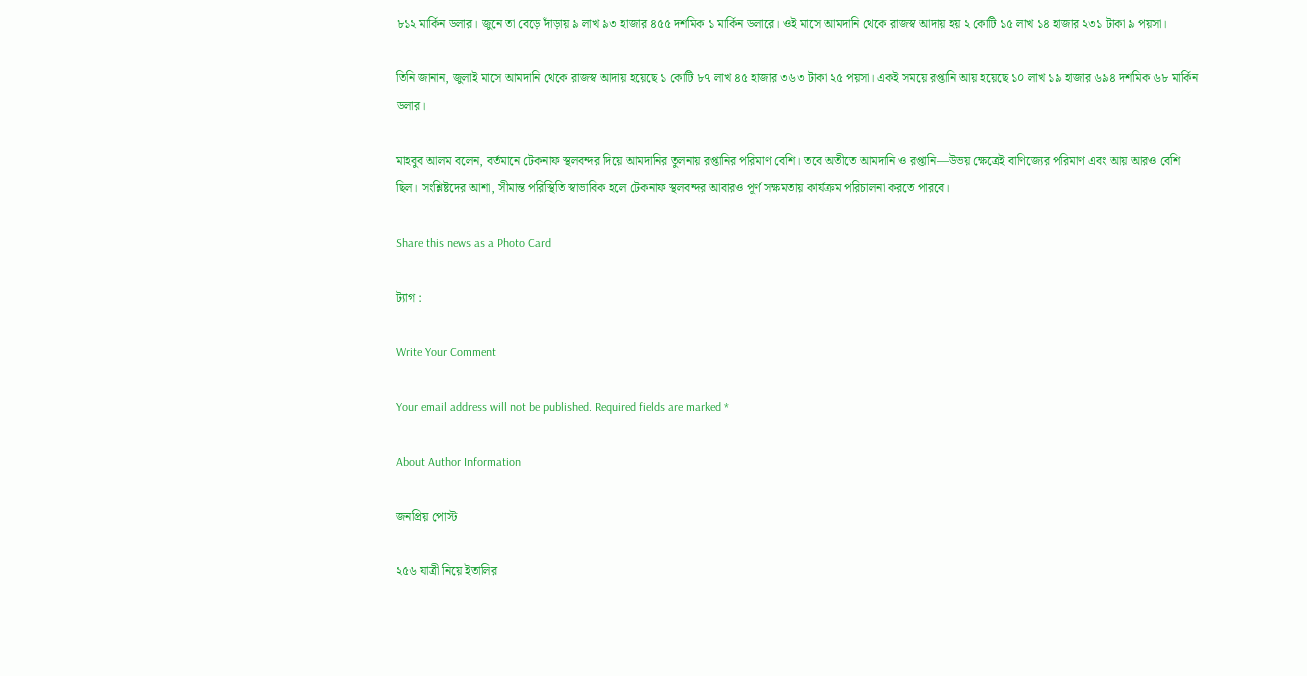৮১২ মার্কিন ডলার। জুনে তা বেড়ে দাঁড়ায় ৯ লাখ ৯৩ হাজার ৪৫৫ দশমিক ১ মার্কিন ডলারে। ওই মাসে আমদানি থেকে রাজস্ব আদায় হয় ২ কোটি ১৫ লাখ ১৪ হাজার ২৩১ টাকা ৯ পয়সা।

তিনি জানান, জুলাই মাসে আমদানি থেকে রাজস্ব আদায় হয়েছে ১ কোটি ৮৭ লাখ ৪৫ হাজার ৩৬৩ টাকা ২৫ পয়সা। একই সময়ে রপ্তানি আয় হয়েছে ১০ লাখ ১৯ হাজার ৬৯৪ দশমিক ৬৮ মার্কিন ডলার।

মাহবুব আলম বলেন, বর্তমানে টেকনাফ স্থলবন্দর দিয়ে আমদানির তুলনায় রপ্তানির পরিমাণ বেশি। তবে অতীতে আমদানি ও রপ্তানি—উভয় ক্ষেত্রেই বাণিজ্যের পরিমাণ এবং আয় আরও বেশি ছিল। সংশ্লিষ্টদের আশা, সীমান্ত পরিস্থিতি স্বাভাবিক হলে টেকনাফ স্থলবন্দর আবারও পূর্ণ সক্ষমতায় কার্যক্রম পরিচালনা করতে পারবে।

Share this news as a Photo Card

ট্যাগ :

Write Your Comment

Your email address will not be published. Required fields are marked *

About Author Information

জনপ্রিয় পোস্ট

২৫৬ যাত্রী নিয়ে ইতালির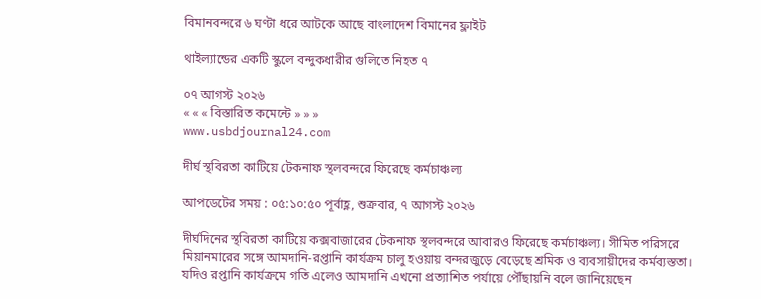বিমানবন্দরে ৬ ঘণ্টা ধরে আটকে আছে বাংলাদেশ বিমানের ফ্লাইট

থাইল্যান্ডের একটি স্কুলে বন্দুকধারীর গুলিতে নিহত ৭

০৭ আগস্ট ২০২৬
« « « বিস্তারিত কমেন্টে » » »
www.usbdjournal24.com

দীর্ঘ স্থবিরতা কাটিয়ে টেকনাফ স্থলবন্দরে ফিরেছে কর্মচাঞ্চল্য

আপডেটের সময় : ০৫:১০:৫০ পূর্বাহ্ণ, শুক্রবার, ৭ আগস্ট ২০২৬

দীর্ঘদিনের স্থবিরতা কাটিয়ে কক্সবাজারের টেকনাফ স্থলবন্দরে আবারও ফিরেছে কর্মচাঞ্চল্য। সীমিত পরিসরে মিয়ানমারের সঙ্গে আমদানি-রপ্তানি কার্যক্রম চালু হওয়ায় বন্দরজুড়ে বেড়েছে শ্রমিক ও ব্যবসায়ীদের কর্মব্যস্ততা। যদিও রপ্তানি কার্যক্রমে গতি এলেও আমদানি এখনো প্রত্যাশিত পর্যায়ে পৌঁছায়নি বলে জানিয়েছেন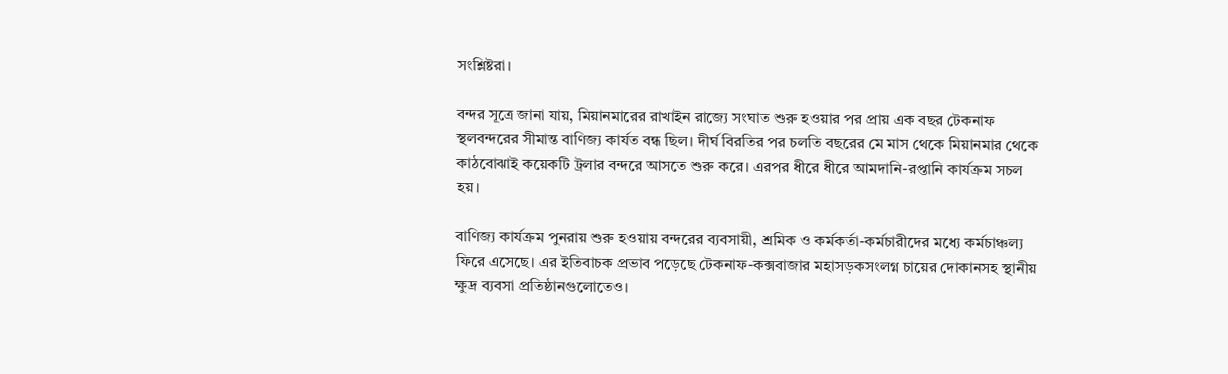সংশ্লিষ্টরা।

বন্দর সূত্রে জানা যায়, মিয়ানমারের রাখাইন রাজ্যে সংঘাত শুরু হওয়ার পর প্রায় এক বছর টেকনাফ স্থলবন্দরের সীমান্ত বাণিজ্য কার্যত বন্ধ ছিল। দীর্ঘ বিরতির পর চলতি বছরের মে মাস থেকে মিয়ানমার থেকে কাঠবোঝাই কয়েকটি ট্রলার বন্দরে আসতে শুরু করে। এরপর ধীরে ধীরে আমদানি-রপ্তানি কার্যক্রম সচল হয়।

বাণিজ্য কার্যক্রম পুনরায় শুরু হওয়ায় বন্দরের ব্যবসায়ী, শ্রমিক ও কর্মকর্তা-কর্মচারীদের মধ্যে কর্মচাঞ্চল্য ফিরে এসেছে। এর ইতিবাচক প্রভাব পড়েছে টেকনাফ-কক্সবাজার মহাসড়কসংলগ্ন চায়ের দোকানসহ স্থানীয় ক্ষুদ্র ব্যবসা প্রতিষ্ঠানগুলোতেও।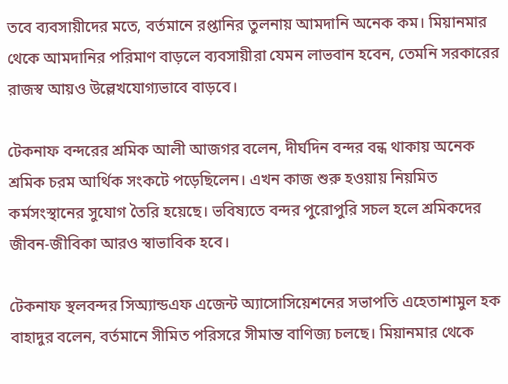তবে ব্যবসায়ীদের মতে, বর্তমানে রপ্তানির তুলনায় আমদানি অনেক কম। মিয়ানমার থেকে আমদানির পরিমাণ বাড়লে ব্যবসায়ীরা যেমন লাভবান হবেন, তেমনি সরকারের রাজস্ব আয়ও উল্লেখযোগ্যভাবে বাড়বে।

টেকনাফ বন্দরের শ্রমিক আলী আজগর বলেন, দীর্ঘদিন বন্দর বন্ধ থাকায় অনেক শ্রমিক চরম আর্থিক সংকটে পড়েছিলেন। এখন কাজ শুরু হওয়ায় নিয়মিত কর্মসংস্থানের সুযোগ তৈরি হয়েছে। ভবিষ্যতে বন্দর পুরোপুরি সচল হলে শ্রমিকদের জীবন-জীবিকা আরও স্বাভাবিক হবে।

টেকনাফ স্থলবন্দর সিঅ্যান্ডএফ এজেন্ট অ্যাসোসিয়েশনের সভাপতি এহেতাশামুল হক বাহাদুর বলেন, বর্তমানে সীমিত পরিসরে সীমান্ত বাণিজ্য চলছে। মিয়ানমার থেকে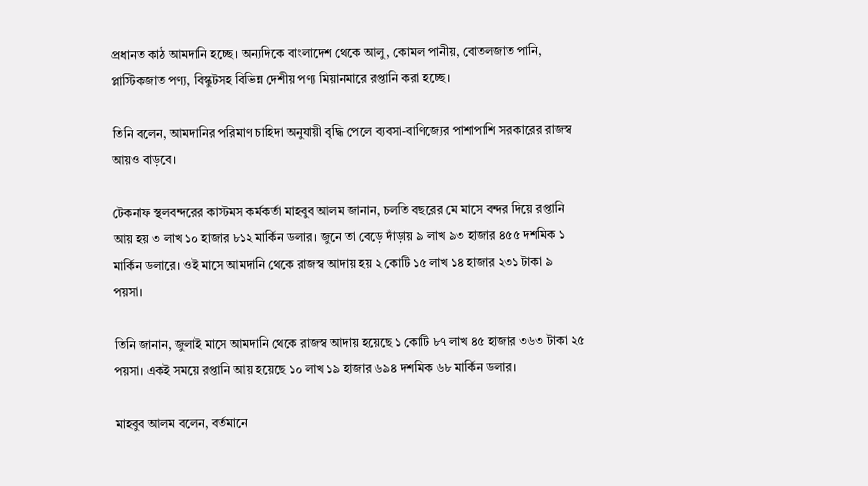প্রধানত কাঠ আমদানি হচ্ছে। অন্যদিকে বাংলাদেশ থেকে আলু, কোমল পানীয়, বোতলজাত পানি, প্লাস্টিকজাত পণ্য, বিস্কুটসহ বিভিন্ন দেশীয় পণ্য মিয়ানমারে রপ্তানি করা হচ্ছে।

তিনি বলেন, আমদানির পরিমাণ চাহিদা অনুযায়ী বৃদ্ধি পেলে ব্যবসা-বাণিজ্যের পাশাপাশি সরকারের রাজস্ব আয়ও বাড়বে।

টেকনাফ স্থলবন্দরের কাস্টমস কর্মকর্তা মাহবুব আলম জানান, চলতি বছরের মে মাসে বন্দর দিয়ে রপ্তানি আয় হয় ৩ লাখ ১০ হাজার ৮১২ মার্কিন ডলার। জুনে তা বেড়ে দাঁড়ায় ৯ লাখ ৯৩ হাজার ৪৫৫ দশমিক ১ মার্কিন ডলারে। ওই মাসে আমদানি থেকে রাজস্ব আদায় হয় ২ কোটি ১৫ লাখ ১৪ হাজার ২৩১ টাকা ৯ পয়সা।

তিনি জানান, জুলাই মাসে আমদানি থেকে রাজস্ব আদায় হয়েছে ১ কোটি ৮৭ লাখ ৪৫ হাজার ৩৬৩ টাকা ২৫ পয়সা। একই সময়ে রপ্তানি আয় হয়েছে ১০ লাখ ১৯ হাজার ৬৯৪ দশমিক ৬৮ মার্কিন ডলার।

মাহবুব আলম বলেন, বর্তমানে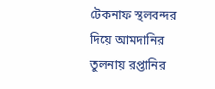টেকনাফ স্থলবন্দর দিয়ে আমদানির তুলনায় রপ্তানির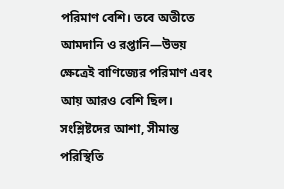পরিমাণ বেশি। তবে অতীতে আমদানি ও রপ্তানি—উভয় ক্ষেত্রেই বাণিজ্যের পরিমাণ এবং আয় আরও বেশি ছিল। সংশ্লিষ্টদের আশা, সীমান্ত পরিস্থিতি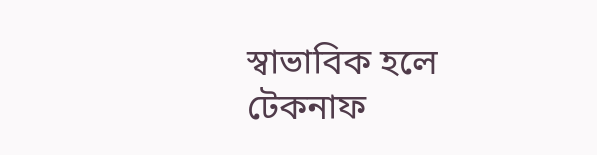স্বাভাবিক হলে টেকনাফ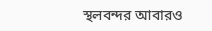স্থলবন্দর আবারও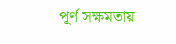পূর্ণ সক্ষমতায়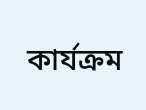কার্যক্রম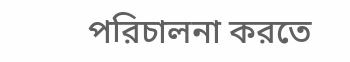পরিচালনা করতে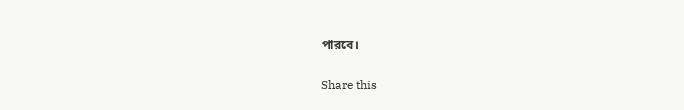পারবে।

Share this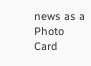news as a Photo Card